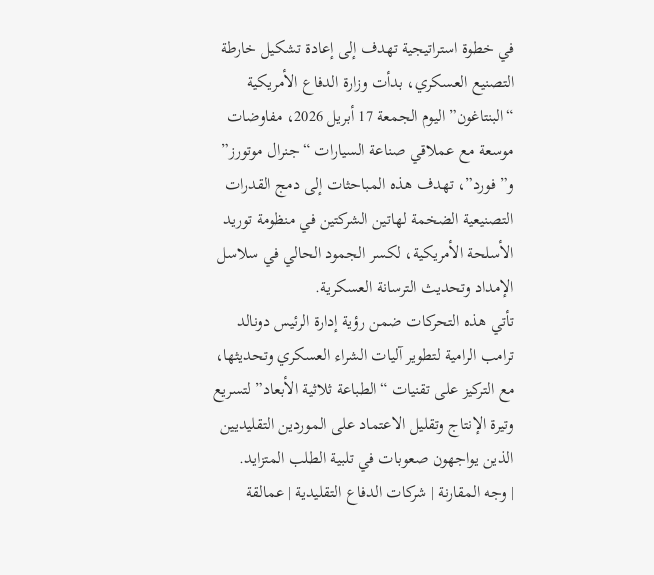في خطوة استراتيجية تهدف إلى إعادة تشكيل خارطة التصنيع العسكري، بدأت وزارة الدفاع الأمريكية “البنتاغون” اليوم الجمعة 17 أبريل 2026، مفاوضات موسعة مع عملاقي صناعة السيارات “جنرال موتورز” و”فورد”، تهدف هذه المباحثات إلى دمج القدرات التصنيعية الضخمة لهاتين الشركتين في منظومة توريد الأسلحة الأمريكية، لكسر الجمود الحالي في سلاسل الإمداد وتحديث الترسانة العسكرية.
تأتي هذه التحركات ضمن رؤية إدارة الرئيس دونالد ترامب الرامية لتطوير آليات الشراء العسكري وتحديثها، مع التركيز على تقنيات “الطباعة ثلاثية الأبعاد” لتسريع وتيرة الإنتاج وتقليل الاعتماد على الموردين التقليديين الذين يواجهون صعوبات في تلبية الطلب المتزايد.
| وجه المقارنة | شركات الدفاع التقليدية | عمالقة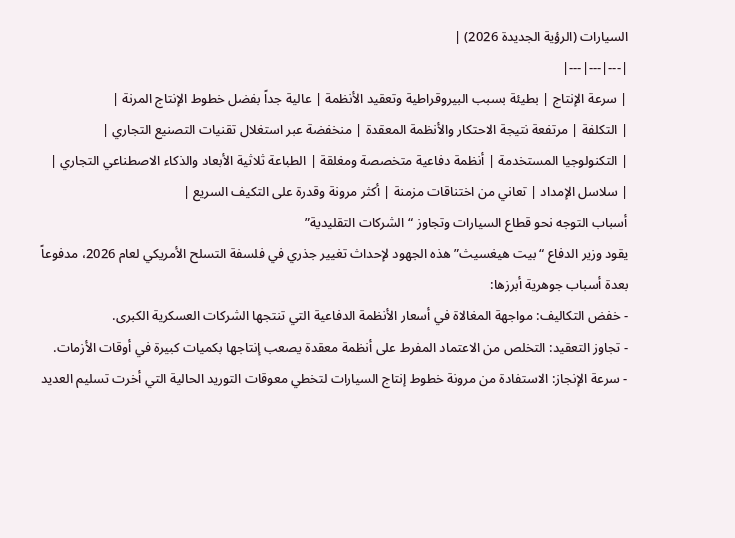السيارات (الرؤية الجديدة 2026) |
|---|---|---|
| سرعة الإنتاج | بطيئة بسبب البيروقراطية وتعقيد الأنظمة | عالية جداً بفضل خطوط الإنتاج المرنة |
| التكلفة | مرتفعة نتيجة الاحتكار والأنظمة المعقدة | منخفضة عبر استغلال تقنيات التصنيع التجاري |
| التكنولوجيا المستخدمة | أنظمة دفاعية متخصصة ومغلقة | الطباعة ثلاثية الأبعاد والذكاء الاصطناعي التجاري |
| سلاسل الإمداد | تعاني من اختناقات مزمنة | أكثر مرونة وقدرة على التكيف السريع |
أسباب التوجه نحو قطاع السيارات وتجاوز “الشركات التقليدية”
يقود وزير الدفاع “بيت هيغسيث” هذه الجهود لإحداث تغيير جذري في فلسفة التسلح الأمريكي لعام 2026، مدفوعاً بعدة أسباب جوهرية أبرزها:
- خفض التكاليف: مواجهة المغالاة في أسعار الأنظمة الدفاعية التي تنتجها الشركات العسكرية الكبرى.
- تجاوز التعقيد: التخلص من الاعتماد المفرط على أنظمة معقدة يصعب إنتاجها بكميات كبيرة في أوقات الأزمات.
- سرعة الإنجاز: الاستفادة من مرونة خطوط إنتاج السيارات لتخطي معوقات التوريد الحالية التي أخرت تسليم العديد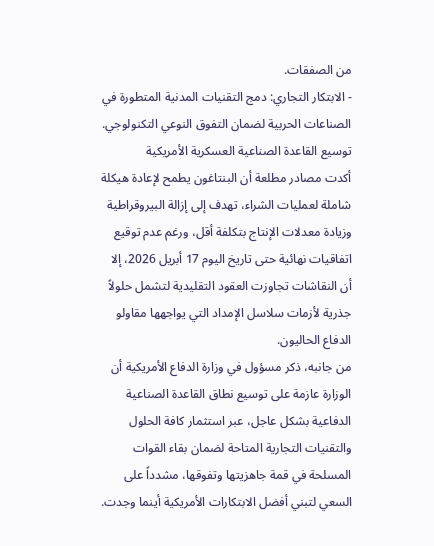من الصفقات.
- الابتكار التجاري: دمج التقنيات المدنية المتطورة في الصناعات الحربية لضمان التفوق النوعي التكنولوجي.
توسيع القاعدة الصناعية العسكرية الأمريكية
أكدت مصادر مطلعة أن البنتاغون يطمح لإعادة هيكلة شاملة لعمليات الشراء، تهدف إلى إزالة البيروقراطية وزيادة معدلات الإنتاج بتكلفة أقل، ورغم عدم توقيع اتفاقيات نهائية حتى تاريخ اليوم 17 أبريل 2026، إلا أن النقاشات تجاوزت العقود التقليدية لتشمل حلولاً جذرية لأزمات سلاسل الإمداد التي يواجهها مقاولو الدفاع الحاليون.
من جانبه، ذكر مسؤول في وزارة الدفاع الأمريكية أن الوزارة عازمة على توسيع نطاق القاعدة الصناعية الدفاعية بشكل عاجل، عبر استثمار كافة الحلول والتقنيات التجارية المتاحة لضمان بقاء القوات المسلحة في قمة جاهزيتها وتفوقها، مشدداً على السعي لتبني أفضل الابتكارات الأمريكية أينما وجدت.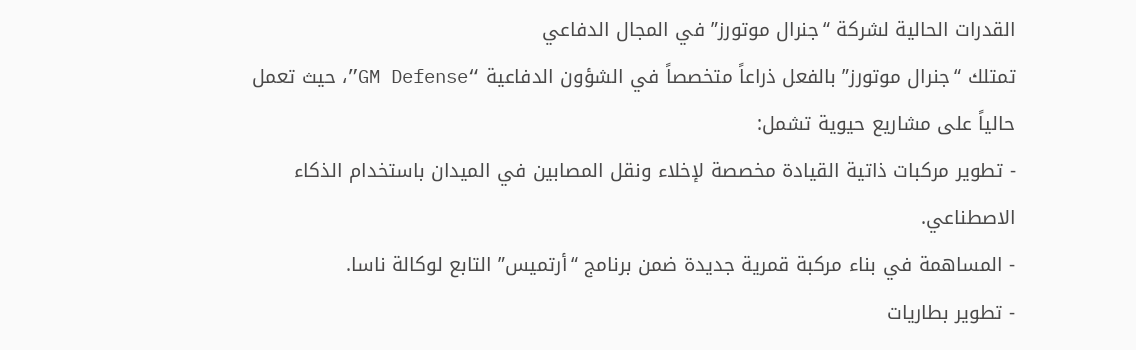القدرات الحالية لشركة “جنرال موتورز” في المجال الدفاعي
تمتلك “جنرال موتورز” بالفعل ذراعاً متخصصاً في الشؤون الدفاعية “GM Defense”، حيث تعمل حالياً على مشاريع حيوية تشمل:
- تطوير مركبات ذاتية القيادة مخصصة لإخلاء ونقل المصابين في الميدان باستخدام الذكاء الاصطناعي.
- المساهمة في بناء مركبة قمرية جديدة ضمن برنامج “أرتميس” التابع لوكالة ناسا.
- تطوير بطاريات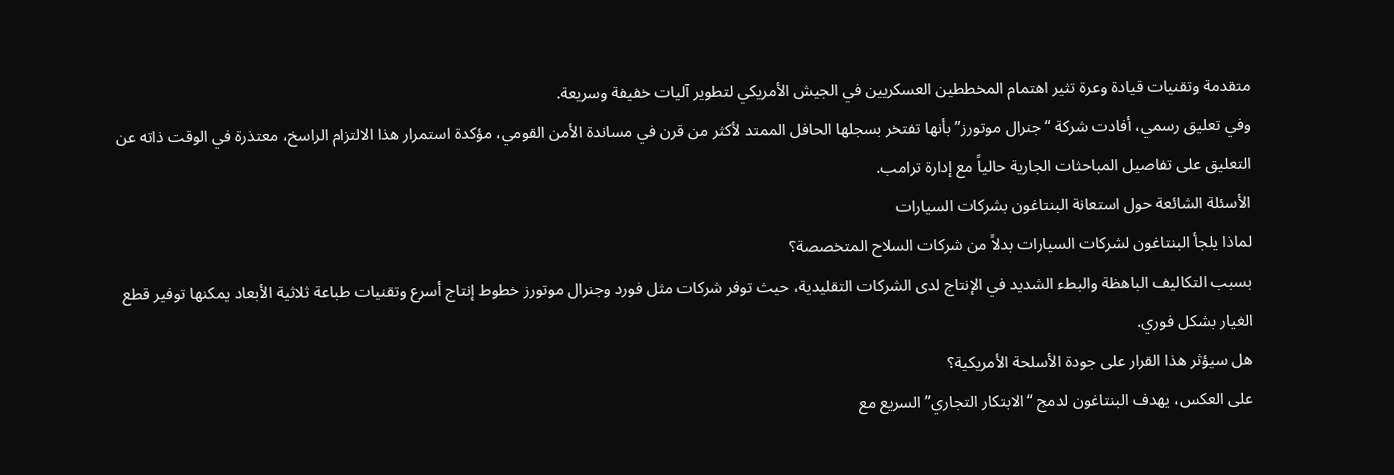متقدمة وتقنيات قيادة وعرة تثير اهتمام المخططين العسكريين في الجيش الأمريكي لتطوير آليات خفيفة وسريعة.
وفي تعليق رسمي، أفادت شركة “جنرال موتورز” بأنها تفتخر بسجلها الحافل الممتد لأكثر من قرن في مساندة الأمن القومي، مؤكدة استمرار هذا الالتزام الراسخ، معتذرة في الوقت ذاته عن التعليق على تفاصيل المباحثات الجارية حالياً مع إدارة ترامب.
الأسئلة الشائعة حول استعانة البنتاغون بشركات السيارات
لماذا يلجأ البنتاغون لشركات السيارات بدلاً من شركات السلاح المتخصصة؟
بسبب التكاليف الباهظة والبطء الشديد في الإنتاج لدى الشركات التقليدية، حيث توفر شركات مثل فورد وجنرال موتورز خطوط إنتاج أسرع وتقنيات طباعة ثلاثية الأبعاد يمكنها توفير قطع الغيار بشكل فوري.
هل سيؤثر هذا القرار على جودة الأسلحة الأمريكية؟
على العكس، يهدف البنتاغون لدمج “الابتكار التجاري” السريع مع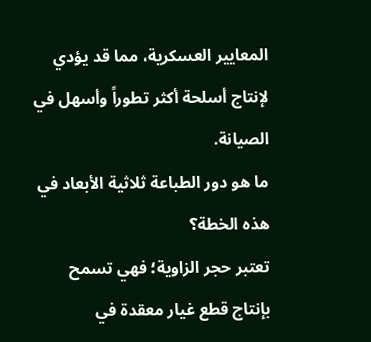المعايير العسكرية، مما قد يؤدي لإنتاج أسلحة أكثر تطوراً وأسهل في الصيانة.
ما هو دور الطباعة ثلاثية الأبعاد في هذه الخطة؟
تعتبر حجر الزاوية؛ فهي تسمح بإنتاج قطع غيار معقدة في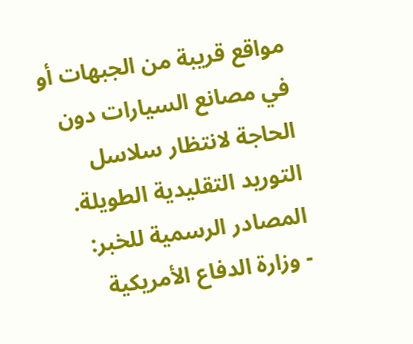مواقع قريبة من الجبهات أو في مصانع السيارات دون الحاجة لانتظار سلاسل التوريد التقليدية الطويلة.
المصادر الرسمية للخبر:
- وزارة الدفاع الأمريكية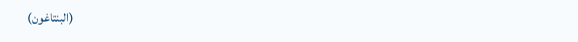(البنتاغون)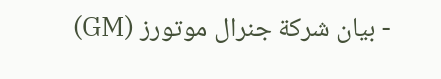- بيان شركة جنرال موتورز (GM)